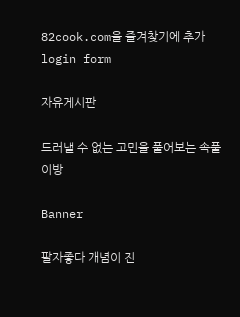82cook.com을 즐겨찾기에 추가
login form

자유게시판

드러낼 수 없는 고민을 풀어보는 속풀이방

Banner

팔자좋다 개념이 진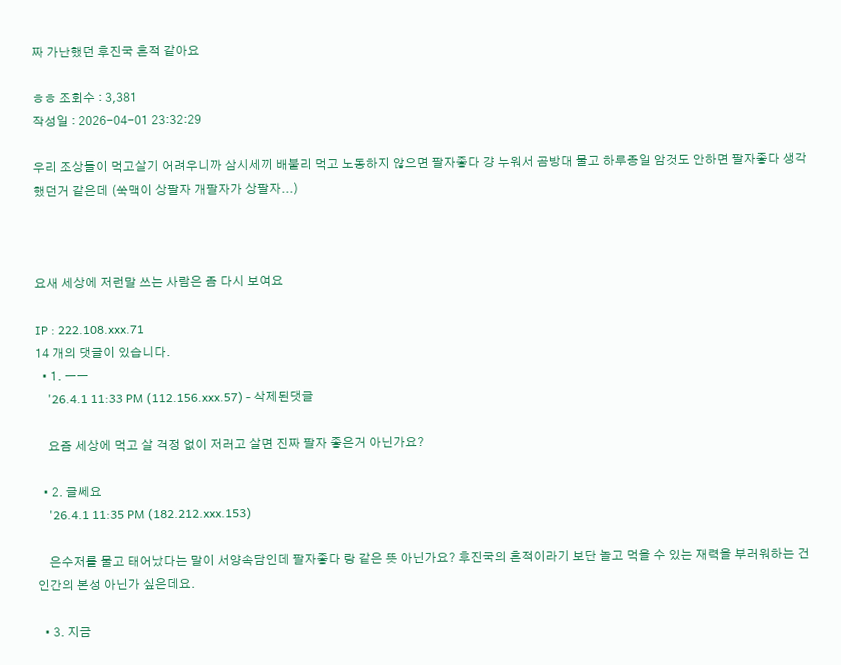짜 가난했던 후진국 흔적 같아요

ㅎㅎ 조회수 : 3,381
작성일 : 2026-04-01 23:32:29

우리 조상들이 먹고살기 어려우니까 삼시세끼 배불리 먹고 노동하지 않으면 팔자좋다 걍 누워서 곰방대 물고 하루종일 암것도 안하면 팔자좋다 생각했던거 같은데 (쑥맥이 상팔자 개팔자가 상팔자...)



요새 세상에 저런말 쓰는 사람은 좀 다시 보여요

IP : 222.108.xxx.71
14 개의 댓글이 있습니다.
  • 1. ㅡㅡ
    '26.4.1 11:33 PM (112.156.xxx.57) - 삭제된댓글

    요즘 세상에 먹고 살 걱정 없이 저러고 살면 진짜 팔자 좋은거 아닌가요?

  • 2. 글쎄요
    '26.4.1 11:35 PM (182.212.xxx.153)

    은수저를 물고 태어났다는 말이 서양속담인데 팔자좋다 랑 같은 뜻 아닌가요? 후진국의 흔적이라기 보단 놀고 먹을 수 있는 재력을 부러워하는 건 인간의 본성 아닌가 싶은데요.

  • 3. 지금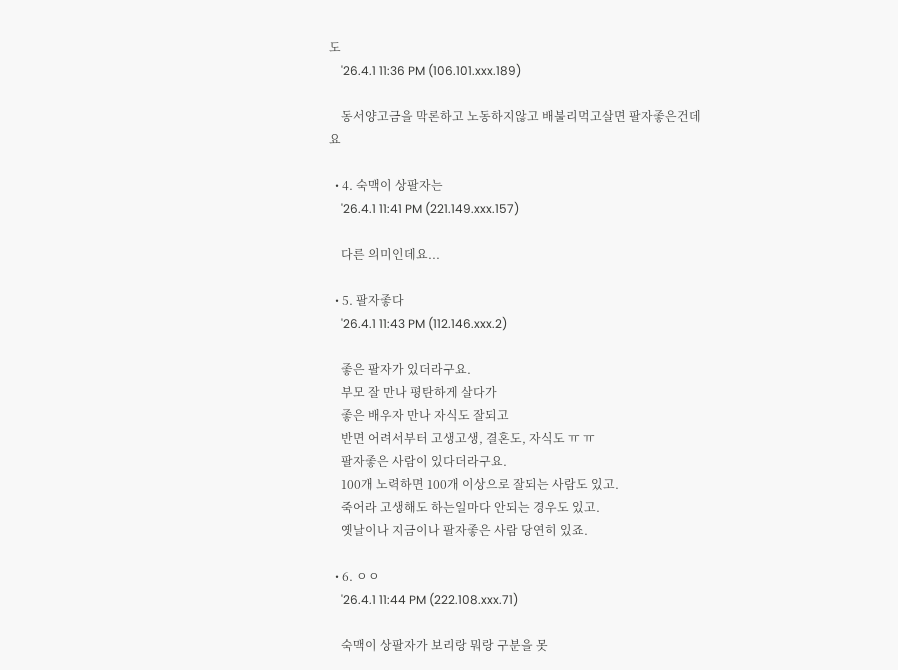도
    '26.4.1 11:36 PM (106.101.xxx.189)

    동서양고금을 막론하고 노동하지않고 배불리먹고살면 팔자좋은건데요

  • 4. 숙맥이 상팔자는
    '26.4.1 11:41 PM (221.149.xxx.157)

    다른 의미인데요...

  • 5. 팔자좋다
    '26.4.1 11:43 PM (112.146.xxx.2)

    좋은 팔자가 있더라구요.
    부모 잘 만나 평탄하게 살다가
    좋은 배우자 만나 자식도 잘되고
    반면 어려서부터 고생고생, 결혼도, 자식도 ㅠ ㅠ
    팔자좋은 사람이 있다더라구요.
    100개 노력하면 100개 이상으로 잘되는 사람도 있고.
    죽어라 고생해도 하는일마다 안되는 경우도 있고.
    옛날이나 지금이나 팔자좋은 사람 당연히 있죠.

  • 6. ㅇㅇ
    '26.4.1 11:44 PM (222.108.xxx.71)

    숙맥이 상팔자가 보리랑 뭐랑 구분을 못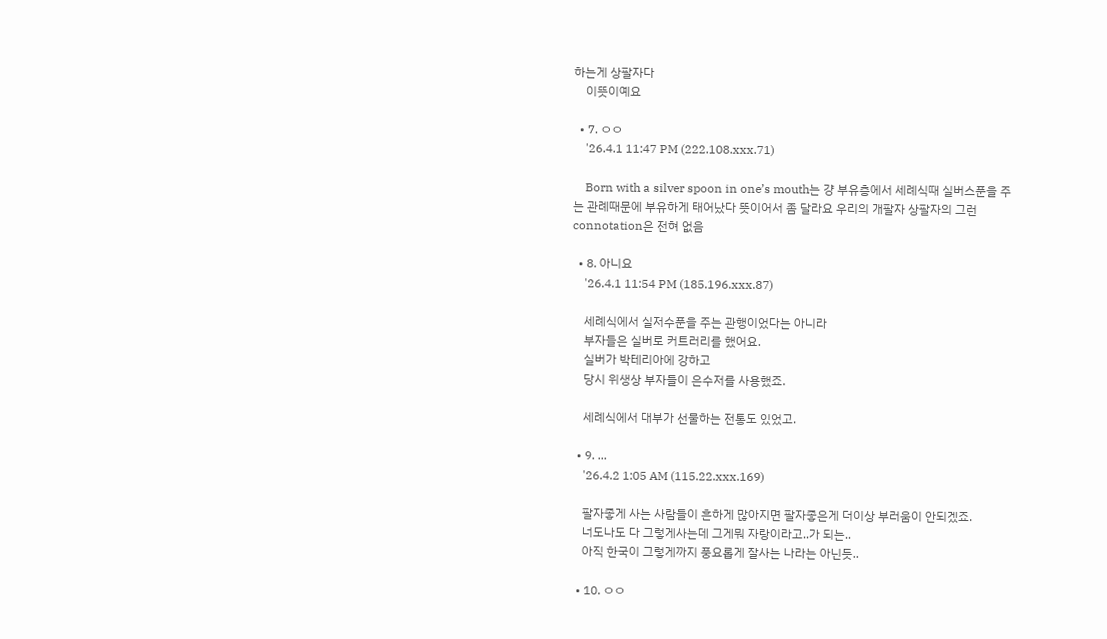하는게 상팔자다
    이뜻이예요

  • 7. ㅇㅇ
    '26.4.1 11:47 PM (222.108.xxx.71)

    Born with a silver spoon in one’s mouth는 걍 부유층에서 세례식때 실버스푼을 주는 관례때문에 부유하게 태어났다 뜻이어서 좀 달라요 우리의 개팔자 상팔자의 그런 connotation은 전혀 없음

  • 8. 아니요
    '26.4.1 11:54 PM (185.196.xxx.87)

    세례식에서 실저수푼을 주는 관행이었다는 아니라
    부자들은 실버로 커트러리를 했어요.
    실버가 박테리아에 강하고
    당시 위생상 부자들이 은수저를 사용했죠.

    세례식에서 대부가 선물하는 전통도 있었고.

  • 9. ...
    '26.4.2 1:05 AM (115.22.xxx.169)

    팔자좋게 사는 사람들이 흔하게 많아지면 팔자좋은게 더이상 부러움이 안되겠죠.
    너도나도 다 그렇게사는데 그게뭐 자랑이라고..가 되는..
    아직 한국이 그렇게까지 풍요롭게 잘사는 나라는 아닌듯..

  • 10. ㅇㅇ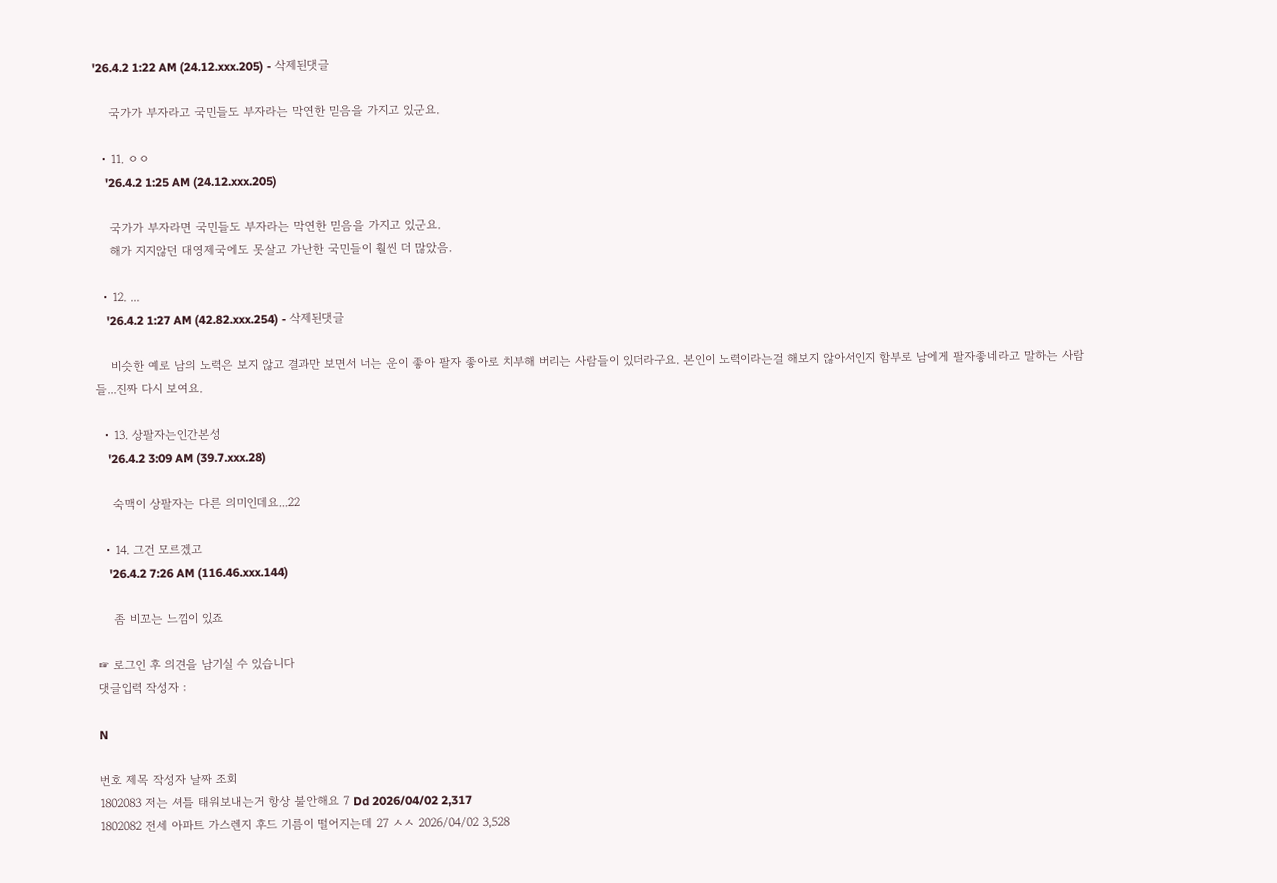'26.4.2 1:22 AM (24.12.xxx.205) - 삭제된댓글

    국가가 부자라고 국민들도 부자라는 막연한 믿음을 가지고 있군요.

  • 11. ㅇㅇ
    '26.4.2 1:25 AM (24.12.xxx.205)

    국가가 부자라면 국민들도 부자라는 막연한 믿음을 가지고 있군요.
    해가 지지않던 대영제국에도 못살고 가난한 국민들이 훨씬 더 많았음.

  • 12. ...
    '26.4.2 1:27 AM (42.82.xxx.254) - 삭제된댓글

    비슷한 예로 남의 노력은 보지 않고 결과만 보면서 너는 운이 좋아 팔자 좋아로 치부해 버리는 사람들이 있더라구요. 본인이 노력이라는걸 해보지 않아서인지 함부로 남에게 팔자좋네라고 말하는 사람들...진짜 다시 보여요.

  • 13. 상팔자는인간본성
    '26.4.2 3:09 AM (39.7.xxx.28)

    숙맥이 상팔자는 다른 의미인데요...22

  • 14. 그건 모르겠고
    '26.4.2 7:26 AM (116.46.xxx.144)

    좀 비꼬는 느낌이 있죠

☞ 로그인 후 의견을 남기실 수 있습니다
댓글입력 작성자 :

N

번호 제목 작성자 날짜 조회
1802083 저는 셔틀 태워보내는거 항상 불안해요 7 Dd 2026/04/02 2,317
1802082 전세 아파트 가스렌지 후드 기름이 떨어지는데 27 ㅅㅅ 2026/04/02 3,528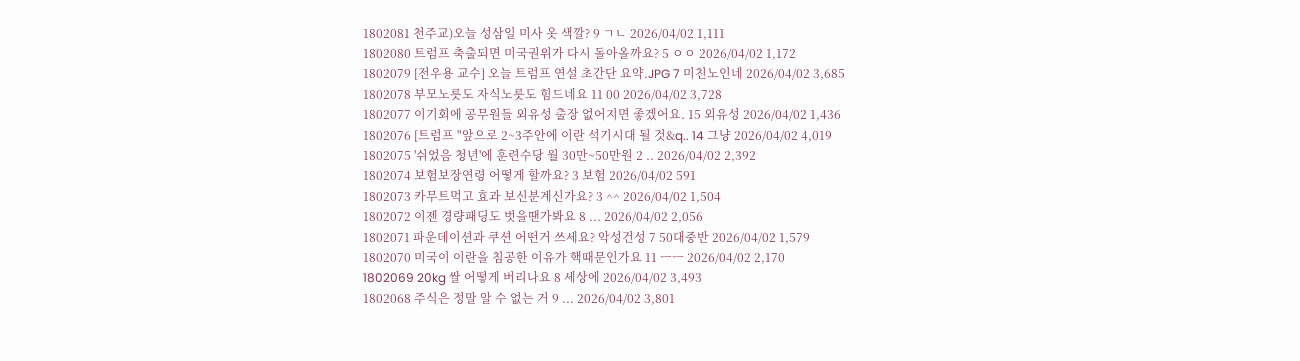1802081 천주교)오늘 성삼일 미사 옷 색깔? 9 ㄱㄴ 2026/04/02 1,111
1802080 트럼프 축출되면 미국권위가 다시 돌아올까요? 5 ㅇㅇ 2026/04/02 1,172
1802079 [전우용 교수] 오늘 트럼프 연설 초간단 요약.JPG 7 미친노인네 2026/04/02 3,685
1802078 부모노릇도 자식노릇도 힘드네요 11 00 2026/04/02 3,728
1802077 이기회에 공무원들 외유성 출장 없어지면 좋겠어요. 15 외유성 2026/04/02 1,436
1802076 [트럼프 "앞으로 2~3주안에 이란 석기시대 될 것&q.. 14 그냥 2026/04/02 4,019
1802075 '쉬었음 청년'에 훈련수당 월 30만~50만원 2 .. 2026/04/02 2,392
1802074 보험보장연령 어떻게 할까요? 3 보험 2026/04/02 591
1802073 카무트먹고 효과 보신분계신가요? 3 ^^ 2026/04/02 1,504
1802072 이젠 경량패딩도 벗을땐가봐요 8 ... 2026/04/02 2,056
1802071 파운데이션과 쿠션 어떤거 쓰세요? 악성건성 7 50대중반 2026/04/02 1,579
1802070 미국이 이란을 침공한 이유가 핵때문인가요 11 ㅡㅡ 2026/04/02 2,170
1802069 20kg 쌀 어떻게 버리나요 8 세상에 2026/04/02 3,493
1802068 주식은 정말 알 수 없는 거 9 ... 2026/04/02 3,801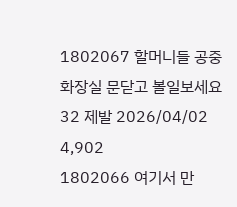1802067 할머니들 공중화장실 문닫고 볼일보세요 32 제발 2026/04/02 4,902
1802066 여기서 만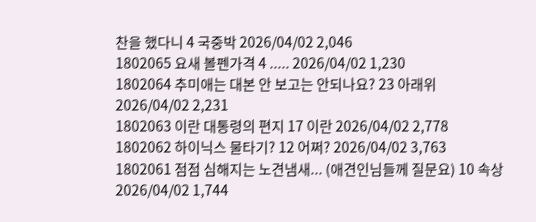찬을 했다니 4 국중박 2026/04/02 2,046
1802065 요새 볼펜가격 4 ..... 2026/04/02 1,230
1802064 추미애는 대본 안 보고는 안되나요? 23 아래위 2026/04/02 2,231
1802063 이란 대통령의 편지 17 이란 2026/04/02 2,778
1802062 하이닉스 물타기? 12 어쩌? 2026/04/02 3,763
1802061 점점 심해지는 노견냄새... (애견인님들께 질문요) 10 속상 2026/04/02 1,744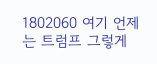1802060 여기 언제는 트럼프 그렇게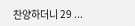찬양하더니 29 ...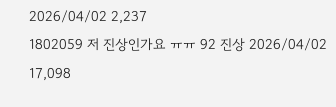2026/04/02 2,237
1802059 저 진상인가요 ㅠㅠ 92 진상 2026/04/02 17,098